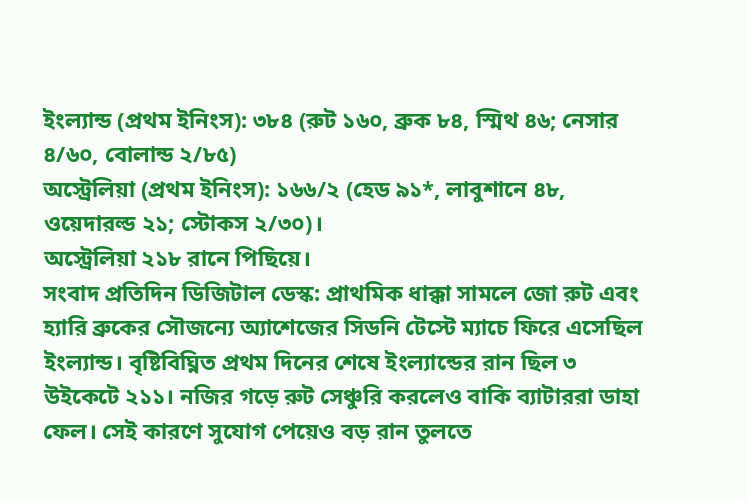ইংল্যান্ড (প্রথম ইনিংস): ৩৮৪ (রুট ১৬০, ব্রুক ৮৪, স্মিথ ৪৬; নেসার ৪/৬০, বোলান্ড ২/৮৫)
অস্ট্রেলিয়া (প্রথম ইনিংস): ১৬৬/২ (হেড ৯১*, লাবুশানে ৪৮, ওয়েদারল্ড ২১; স্টোকস ২/৩০)।
অস্ট্রেলিয়া ২১৮ রানে পিছিয়ে।
সংবাদ প্রতিদিন ডিজিটাল ডেস্ক: প্রাথমিক ধাক্কা সামলে জো রুট এবং হ্যারি ব্রুকের সৌজন্যে অ্যাশেজের সিডনি টেস্টে ম্যাচে ফিরে এসেছিল ইংল্যান্ড। বৃষ্টিবিঘ্নিত প্রথম দিনের শেষে ইংল্যান্ডের রান ছিল ৩ উইকেটে ২১১। নজির গড়ে রুট সেঞ্চুরি করলেও বাকি ব্যাটাররা ডাহা ফেল। সেই কারণে সুযোগ পেয়েও বড় রান তুলতে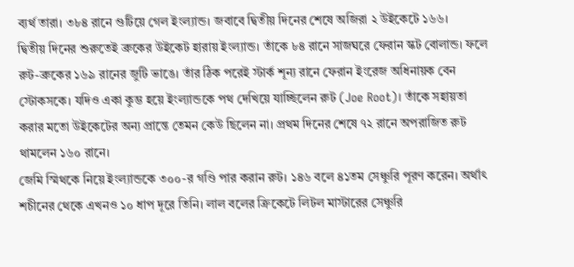ব্যর্থ তারা। ৩৮৪ রানে গুটিয়ে গেল ইংল্যান্ড। জবাবে দ্বিতীয় দিনের শেষে অজিরা ২ উইকেটে ১৬৬।
দ্বিতীয় দিনের শুরুতেই ব্রুকের উইকেট হারায় ইংল্যান্ড। তাঁকে ৮৪ রানে সাজঘরে ফেরান স্কট বোলান্ড। ফলে রুট-ব্রুকের ১৬৯ রানের জুটি ভাঙে। তাঁর ঠিক পরেই স্টার্ক শূন্য রানে ফেরান ইংরেজ অধিনায়ক বেন স্টোকসকে। যদিও একা কুম্ভ হয়ে ইংল্যান্ডকে পথ দেখিয়ে যাচ্ছিলেন রুট (Joe Root)। তাঁকে সহায়তা করার মতো উইকেটের অন্য প্রান্তে তেমন কেউ ছিলেন না। প্রথম দিনের শেষে ৭২ রানে অপরাজিত রুট থামলেন ১৬০ রানে।
জেমি স্মিথকে নিয়ে ইংল্যান্ডকে ৩০০-র গণ্ডি পার করান রুট। ১৪৬ বলে ৪১তম সেঞ্চুরি পূরণ করেন। অর্থাৎ শচীনের থেকে এখনও ১০ ধাপ দূরে তিনি। লাল বলের ক্রিকেটে লিটল মাস্টারের সেঞ্চুরি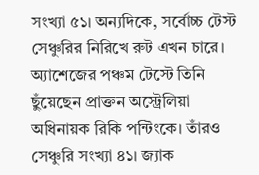সংখ্যা ৫১। অন্যদিকে, সর্বোচ্চ টেস্ট সেঞ্চুরির নিরিখে রুট এখন চারে। অ্যাশেজের পঞ্চম টেস্টে তিনি ছুঁয়েছেন প্রাক্তন অস্ট্রেলিয়া অধিনায়ক রিকি পন্টিংকে। তাঁরও সেঞ্চুরি সংখ্যা ৪১। জ্যাক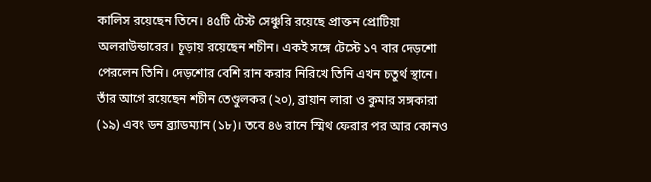কালিস রয়েছেন তিনে। ৪৫টি টেস্ট সেঞ্চুরি রয়েছে প্রাক্তন প্রোটিয়া অলরাউন্ডারের। চূড়ায় রয়েছেন শচীন। একই সঙ্গে টেস্টে ১৭ বার দেড়শো পেরলেন তিনি। দেড়শোর বেশি রান করার নিরিখে তিনি এখন চতুর্থ স্থানে। তাঁর আগে রয়েছেন শচীন তেণ্ডুলকর (২০), ব্রায়ান লারা ও কুমার সঙ্গকারা (১৯) এবং ডন ব্র্যাডম্যান (১৮)। তবে ৪৬ রানে স্মিথ ফেরার পর আর কোনও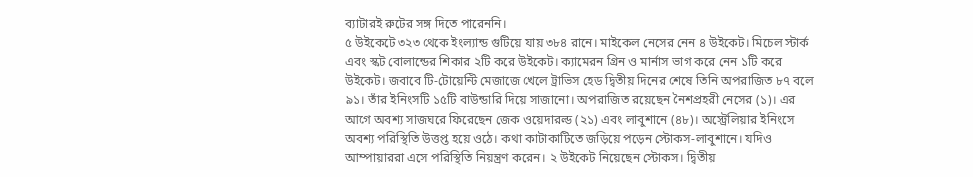ব্যাটারই রুটের সঙ্গ দিতে পারেননি।
৫ উইকেটে ৩২৩ থেকে ইংল্যান্ড গুটিয়ে যায় ৩৮৪ রানে। মাইকেল নেসের নেন ৪ উইকেট। মিচেল স্টার্ক এবং স্কট বোলান্ডের শিকার ২টি করে উইকেট। ক্যামেরন গ্রিন ও মার্নাস ভাগ করে নেন ১টি করে উইকেট। জবাবে টি-টোয়েন্টি মেজাজে খেলে ট্রাভিস হেড দ্বিতীয় দিনের শেষে তিনি অপরাজিত ৮৭ বলে ৯১। তাঁর ইনিংসটি ১৫টি বাউন্ডারি দিয়ে সাজানো। অপরাজিত রয়েছেন নৈশপ্রহরী নেসের (১)। এর আগে অবশ্য সাজঘরে ফিরেছেন জেক ওয়েদারল্ড (২১) এবং লাবুশানে (৪৮)। অস্ট্রেলিয়ার ইনিংসে অবশ্য পরিস্থিতি উত্তপ্ত হয়ে ওঠে। কথা কাটাকাটিতে জড়িয়ে পড়েন স্টোকস-লাবুশানে। যদিও আম্পায়াররা এসে পরিস্থিতি নিয়ন্ত্রণ করেন। ২ উইকেট নিয়েছেন স্টোকস। দ্বিতীয়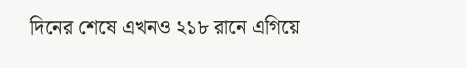দিনের শেষে এখনও ২১৮ রানে এগিয়ে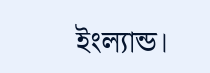ইংল্যান্ড।